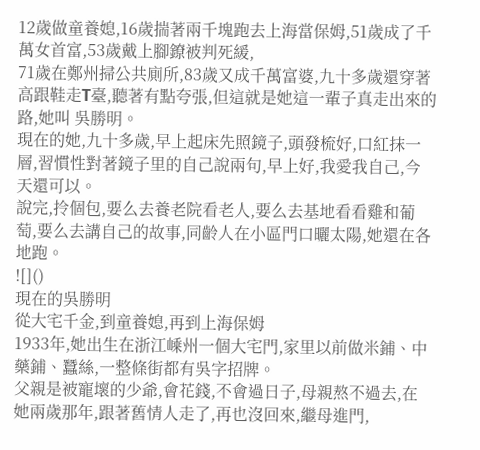12歲做童養媳,16歲揣著兩千塊跑去上海當保姆,51歲成了千萬女首富,53歲戴上腳鐐被判死緩,
71歲在鄭州掃公共廁所,83歲又成千萬富婆,九十多歲還穿著高跟鞋走T臺,聽著有點夸張,但這就是她這一輩子真走出來的路,她叫 吳勝明。
現在的她,九十多歲,早上起床先照鏡子,頭發梳好,口紅抹一層,習慣性對著鏡子里的自己說兩句,早上好,我愛我自己,今天還可以。
說完,拎個包,要么去養老院看老人,要么去基地看看雞和葡萄,要么去講自己的故事,同齡人在小區門口曬太陽,她還在各地跑。
![]()
現在的吳勝明
從大宅千金,到童養媳,再到上海保姆
1933年,她出生在浙江嵊州一個大宅門,家里以前做米鋪、中藥鋪、蠶絲,一整條街都有吳字招牌。
父親是被寵壞的少爺,會花錢,不會過日子,母親熬不過去,在她兩歲那年,跟著舊情人走了,再也沒回來,繼母進門,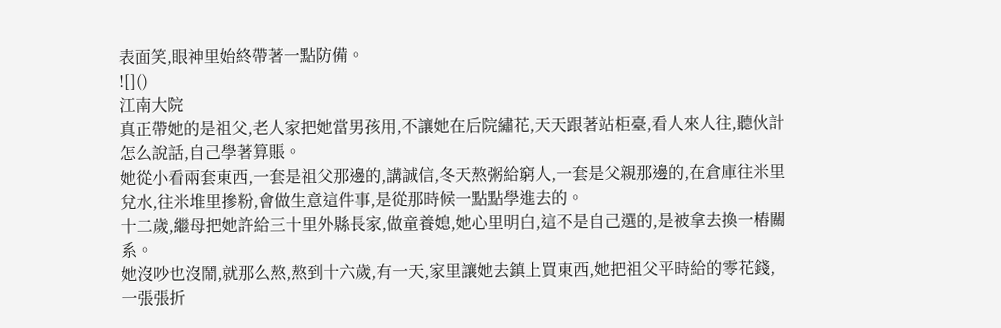表面笑,眼神里始終帶著一點防備。
![]()
江南大院
真正帶她的是祖父,老人家把她當男孩用,不讓她在后院繡花,天天跟著站柜臺,看人來人往,聽伙計怎么說話,自己學著算賬。
她從小看兩套東西,一套是祖父那邊的,講誠信,冬天熬粥給窮人,一套是父親那邊的,在倉庫往米里兌水,往米堆里摻粉,會做生意這件事,是從那時候一點點學進去的。
十二歲,繼母把她許給三十里外縣長家,做童養媳,她心里明白,這不是自己選的,是被拿去換一樁關系。
她沒吵也沒鬧,就那么熬,熬到十六歲,有一天,家里讓她去鎮上買東西,她把祖父平時給的零花錢,一張張折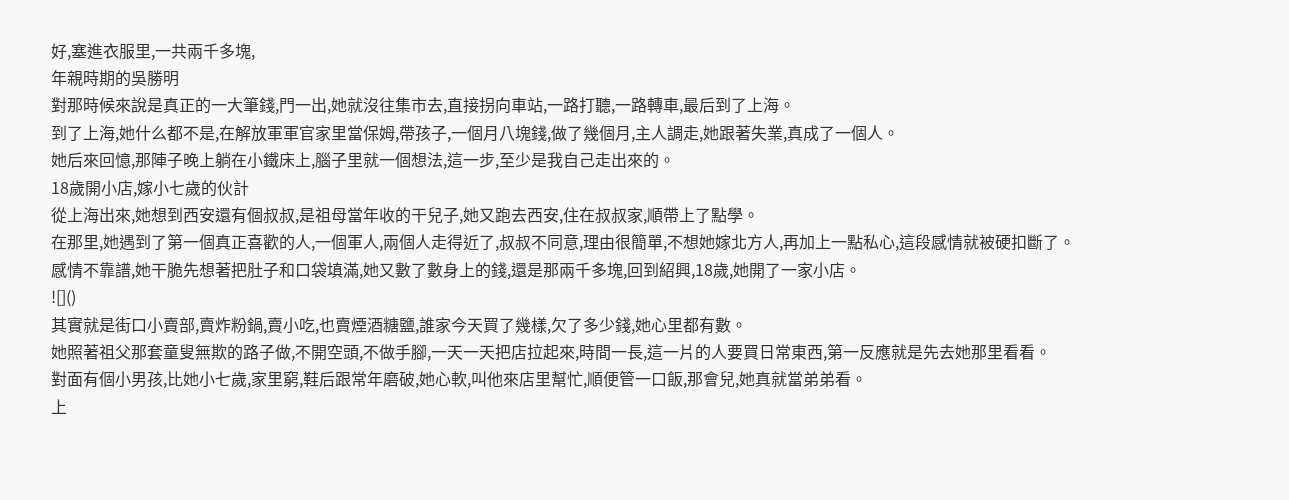好,塞進衣服里,一共兩千多塊,
年親時期的吳勝明
對那時候來說是真正的一大筆錢,門一出,她就沒往集市去,直接拐向車站,一路打聽,一路轉車,最后到了上海。
到了上海,她什么都不是,在解放軍軍官家里當保姆,帶孩子,一個月八塊錢,做了幾個月,主人調走,她跟著失業,真成了一個人。
她后來回憶,那陣子晚上躺在小鐵床上,腦子里就一個想法,這一步,至少是我自己走出來的。
18歲開小店,嫁小七歲的伙計
從上海出來,她想到西安還有個叔叔,是祖母當年收的干兒子,她又跑去西安,住在叔叔家,順帶上了點學。
在那里,她遇到了第一個真正喜歡的人,一個軍人,兩個人走得近了,叔叔不同意,理由很簡單,不想她嫁北方人,再加上一點私心,這段感情就被硬扣斷了。
感情不靠譜,她干脆先想著把肚子和口袋填滿,她又數了數身上的錢,還是那兩千多塊,回到紹興,18歲,她開了一家小店。
![]()
其實就是街口小賣部,賣炸粉鍋,賣小吃,也賣煙酒糖鹽,誰家今天買了幾樣,欠了多少錢,她心里都有數。
她照著祖父那套童叟無欺的路子做,不開空頭,不做手腳,一天一天把店拉起來,時間一長,這一片的人要買日常東西,第一反應就是先去她那里看看。
對面有個小男孩,比她小七歲,家里窮,鞋后跟常年磨破,她心軟,叫他來店里幫忙,順便管一口飯,那會兒,她真就當弟弟看。
上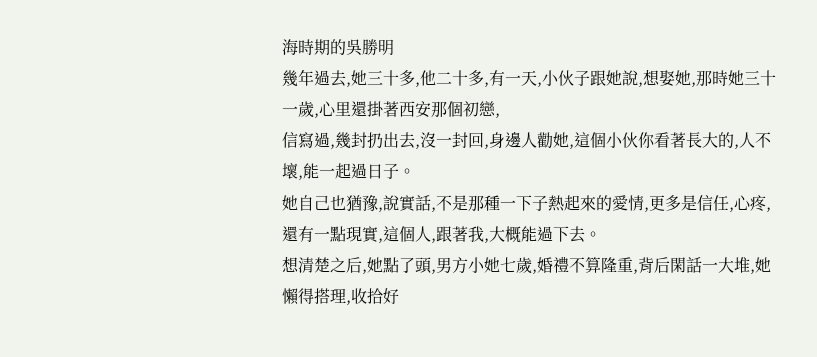海時期的吳勝明
幾年過去,她三十多,他二十多,有一天,小伙子跟她說,想娶她,那時她三十一歲,心里還掛著西安那個初戀,
信寫過,幾封扔出去,沒一封回,身邊人勸她,這個小伙你看著長大的,人不壞,能一起過日子。
她自己也猶豫,說實話,不是那種一下子熱起來的愛情,更多是信任,心疼,還有一點現實,這個人,跟著我,大概能過下去。
想清楚之后,她點了頭,男方小她七歲,婚禮不算隆重,背后閑話一大堆,她懶得搭理,收拾好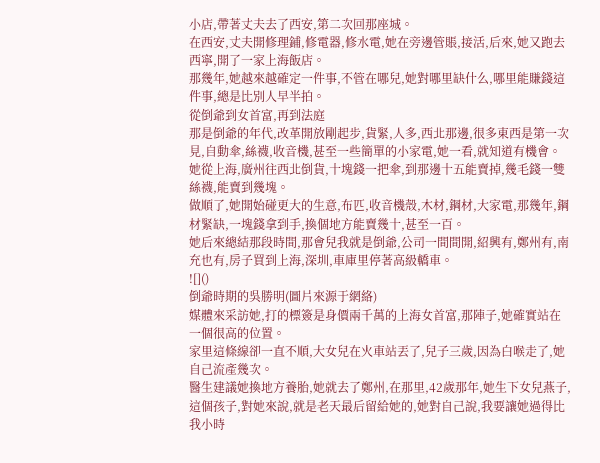小店,帶著丈夫去了西安,第二次回那座城。
在西安,丈夫開修理鋪,修電器,修水電,她在旁邊管賬,接活,后來,她又跑去西寧,開了一家上海飯店。
那幾年,她越來越確定一件事,不管在哪兒,她對哪里缺什么,哪里能賺錢這件事,總是比別人早半拍。
從倒爺到女首富,再到法庭
那是倒爺的年代,改革開放剛起步,貨緊,人多,西北那邊,很多東西是第一次見,自動傘,絲襪,收音機,甚至一些簡單的小家電,她一看,就知道有機會。
她從上海,廣州往西北倒貨,十塊錢一把傘,到那邊十五能賣掉,幾毛錢一雙絲襪,能賣到幾塊。
做順了,她開始碰更大的生意,布匹,收音機殼,木材,鋼材,大家電,那幾年,鋼材緊缺,一塊錢拿到手,換個地方能賣幾十,甚至一百。
她后來總結那段時間,那會兒我就是倒爺,公司一間間開,紹興有,鄭州有,南充也有,房子買到上海,深圳,車庫里停著高級轎車。
![]()
倒爺時期的吳勝明(圖片來源于網絡)
媒體來采訪她,打的標簽是身價兩千萬的上海女首富,那陣子,她確實站在一個很高的位置。
家里這條線卻一直不順,大女兒在火車站丟了,兒子三歲,因為白喉走了,她自己流產幾次。
醫生建議她換地方養胎,她就去了鄭州,在那里,42歲那年,她生下女兒燕子,這個孩子,對她來說,就是老天最后留給她的,她對自己說,我要讓她過得比我小時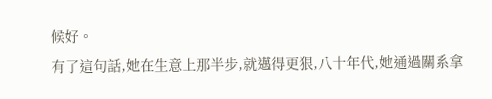候好。
有了這句話,她在生意上那半步,就邁得更狠,八十年代,她通過關系拿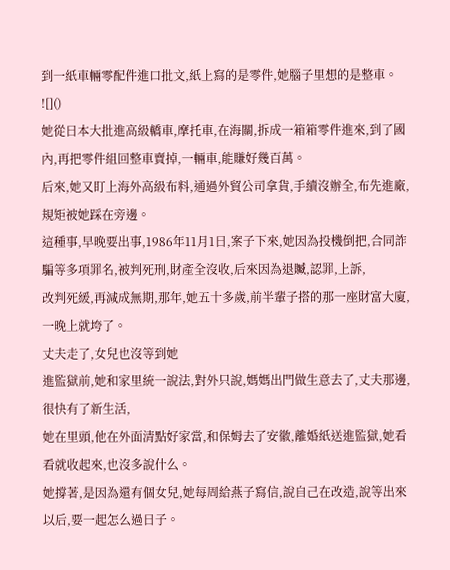到一紙車輛零配件進口批文,紙上寫的是零件,她腦子里想的是整車。
![]()
她從日本大批進高級轎車,摩托車,在海關,拆成一箱箱零件進來,到了國內,再把零件組回整車賣掉,一輛車,能賺好幾百萬。
后來,她又盯上海外高級布料,通過外貿公司拿貨,手續沒辦全,布先進廠,規矩被她踩在旁邊。
這種事,早晚要出事,1986年11月1日,案子下來,她因為投機倒把,合同詐騙等多項罪名,被判死刑,財產全沒收,后來因為退贓,認罪,上訴,
改判死緩,再減成無期,那年,她五十多歲,前半輩子搭的那一座財富大廈,一晚上就垮了。
丈夫走了,女兒也沒等到她
進監獄前,她和家里統一說法,對外只說,媽媽出門做生意去了,丈夫那邊,很快有了新生活,
她在里頭,他在外面清點好家當,和保姆去了安徽,離婚紙送進監獄,她看看就收起來,也沒多說什么。
她撐著,是因為還有個女兒,她每周給燕子寫信,說自己在改造,說等出來以后,要一起怎么過日子。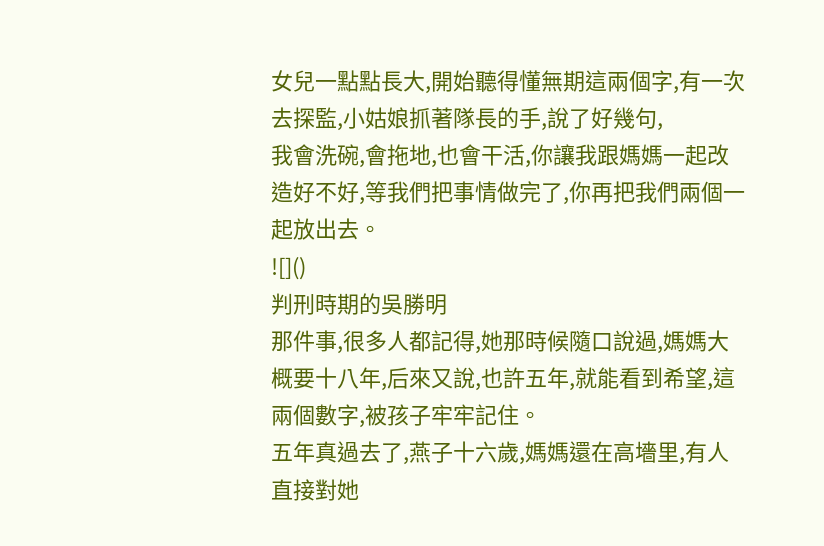女兒一點點長大,開始聽得懂無期這兩個字,有一次去探監,小姑娘抓著隊長的手,說了好幾句,
我會洗碗,會拖地,也會干活,你讓我跟媽媽一起改造好不好,等我們把事情做完了,你再把我們兩個一起放出去。
![]()
判刑時期的吳勝明
那件事,很多人都記得,她那時候隨口說過,媽媽大概要十八年,后來又說,也許五年,就能看到希望,這兩個數字,被孩子牢牢記住。
五年真過去了,燕子十六歲,媽媽還在高墻里,有人直接對她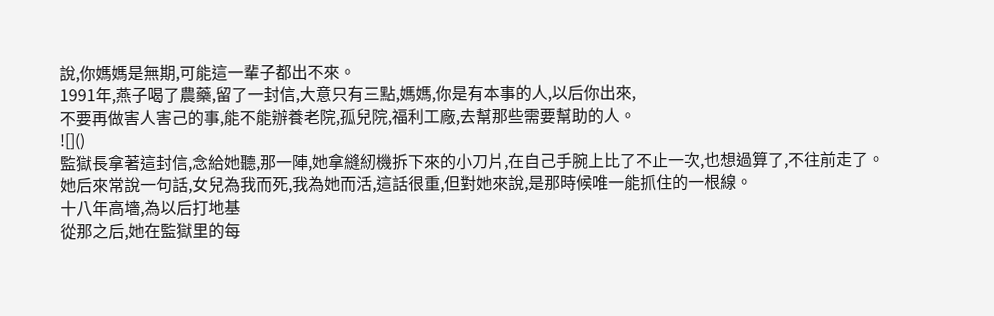說,你媽媽是無期,可能這一輩子都出不來。
1991年,燕子喝了農藥,留了一封信,大意只有三點,媽媽,你是有本事的人,以后你出來,
不要再做害人害己的事,能不能辦養老院,孤兒院,福利工廠,去幫那些需要幫助的人。
![]()
監獄長拿著這封信,念給她聽,那一陣,她拿縫紉機拆下來的小刀片,在自己手腕上比了不止一次,也想過算了,不往前走了。
她后來常說一句話,女兒為我而死,我為她而活,這話很重,但對她來說,是那時候唯一能抓住的一根線。
十八年高墻,為以后打地基
從那之后,她在監獄里的每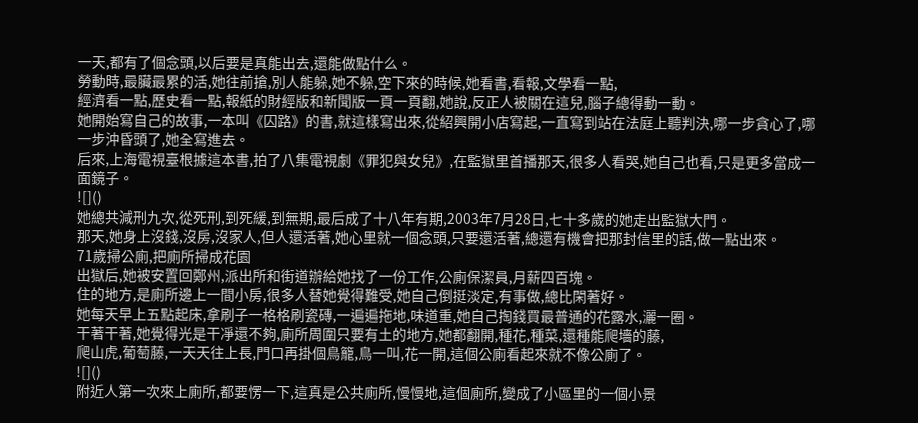一天,都有了個念頭,以后要是真能出去,還能做點什么。
勞動時,最臟最累的活,她往前搶,別人能躲,她不躲,空下來的時候,她看書,看報,文學看一點,
經濟看一點,歷史看一點,報紙的財經版和新聞版一頁一頁翻,她說,反正人被關在這兒,腦子總得動一動。
她開始寫自己的故事,一本叫《囚路》的書,就這樣寫出來,從紹興開小店寫起,一直寫到站在法庭上聽判決,哪一步貪心了,哪一步沖昏頭了,她全寫進去。
后來,上海電視臺根據這本書,拍了八集電視劇《罪犯與女兒》,在監獄里首播那天,很多人看哭,她自己也看,只是更多當成一面鏡子。
![]()
她總共減刑九次,從死刑,到死緩,到無期,最后成了十八年有期,2003年7月28日,七十多歲的她走出監獄大門。
那天,她身上沒錢,沒房,沒家人,但人還活著,她心里就一個念頭,只要還活著,總還有機會把那封信里的話,做一點出來。
71歲掃公廁,把廁所掃成花園
出獄后,她被安置回鄭州,派出所和街道辦給她找了一份工作,公廁保潔員,月薪四百塊。
住的地方,是廁所邊上一間小房,很多人替她覺得難受,她自己倒挺淡定,有事做,總比閑著好。
她每天早上五點起床,拿刷子一格格刷瓷磚,一遍遍拖地,味道重,她自己掏錢買最普通的花露水,灑一圈。
干著干著,她覺得光是干凈還不夠,廁所周圍只要有土的地方,她都翻開,種花,種菜,還種能爬墻的藤,
爬山虎,葡萄藤,一天天往上長,門口再掛個鳥籠,鳥一叫,花一開,這個公廁看起來就不像公廁了。
![]()
附近人第一次來上廁所,都要愣一下,這真是公共廁所,慢慢地,這個廁所,變成了小區里的一個小景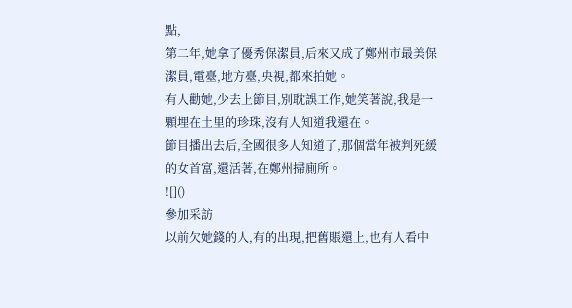點,
第二年,她拿了優秀保潔員,后來又成了鄭州市最美保潔員,電臺,地方臺,央視,都來拍她。
有人勸她,少去上節目,別耽誤工作,她笑著說,我是一顆埋在土里的珍珠,沒有人知道我還在。
節目播出去后,全國很多人知道了,那個當年被判死緩的女首富,還活著,在鄭州掃廁所。
![]()
參加采訪
以前欠她錢的人,有的出現,把舊賬還上,也有人看中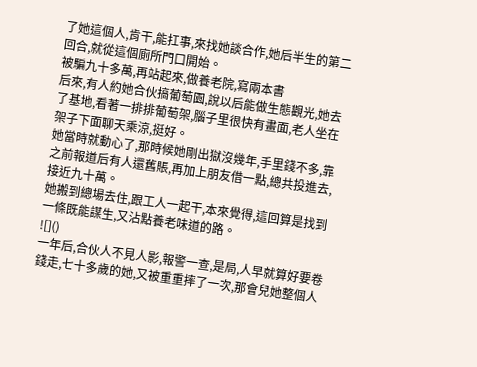了她這個人,肯干,能扛事,來找她談合作,她后半生的第二回合,就從這個廁所門口開始。
被騙九十多萬,再站起來,做養老院,寫兩本書
后來,有人約她合伙搞葡萄園,說以后能做生態觀光,她去了基地,看著一排排葡萄架,腦子里很快有畫面,老人坐在架子下面聊天乘涼,挺好。
她當時就動心了,那時候她剛出獄沒幾年,手里錢不多,靠之前報道后有人還舊賬,再加上朋友借一點,總共投進去,接近九十萬。
她搬到總場去住,跟工人一起干,本來覺得,這回算是找到一條既能謀生,又沾點養老味道的路。
![]()
一年后,合伙人不見人影,報警一查,是局,人早就算好要卷錢走,七十多歲的她,又被重重摔了一次,那會兒她整個人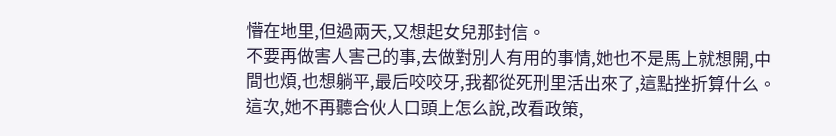懵在地里,但過兩天,又想起女兒那封信。
不要再做害人害己的事,去做對別人有用的事情,她也不是馬上就想開,中間也煩,也想躺平,最后咬咬牙,我都從死刑里活出來了,這點挫折算什么。
這次,她不再聽合伙人口頭上怎么說,改看政策,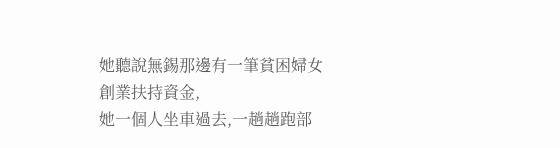她聽說無錫那邊有一筆貧困婦女創業扶持資金,
她一個人坐車過去,一趟趟跑部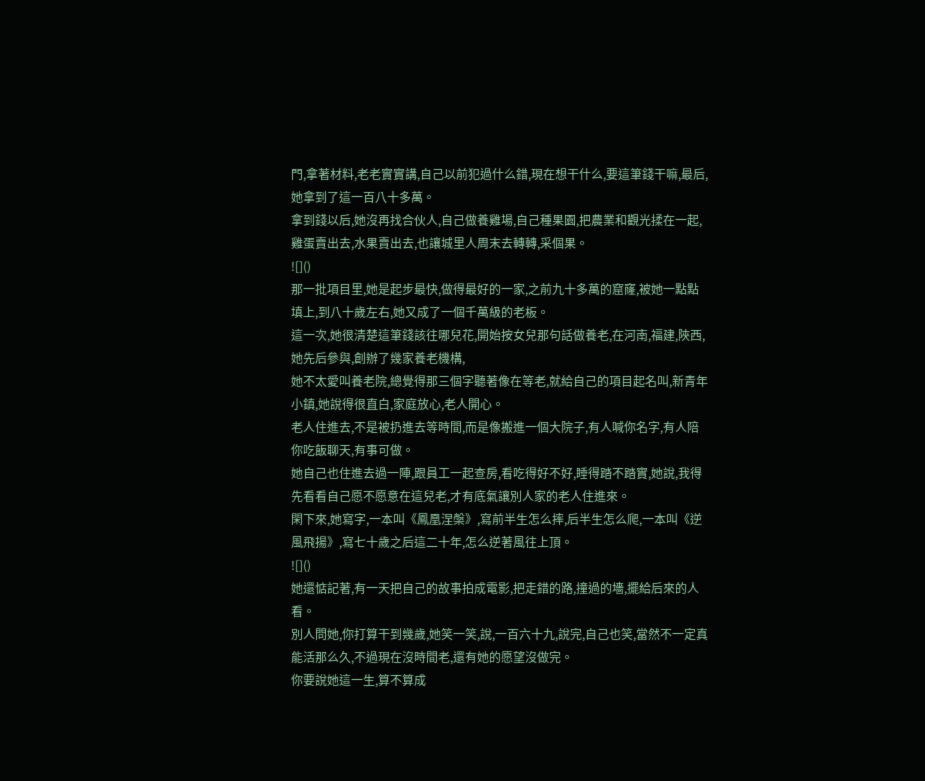門,拿著材料,老老實實講,自己以前犯過什么錯,現在想干什么,要這筆錢干嘛,最后,她拿到了這一百八十多萬。
拿到錢以后,她沒再找合伙人,自己做養雞場,自己種果園,把農業和觀光揉在一起,雞蛋賣出去,水果賣出去,也讓城里人周末去轉轉,采個果。
![]()
那一批項目里,她是起步最快,做得最好的一家,之前九十多萬的窟窿,被她一點點填上,到八十歲左右,她又成了一個千萬級的老板。
這一次,她很清楚這筆錢該往哪兒花,開始按女兒那句話做養老,在河南,福建,陜西,她先后參與,創辦了幾家養老機構,
她不太愛叫養老院,總覺得那三個字聽著像在等老,就給自己的項目起名叫,新青年小鎮,她說得很直白,家庭放心,老人開心。
老人住進去,不是被扔進去等時間,而是像搬進一個大院子,有人喊你名字,有人陪你吃飯聊天,有事可做。
她自己也住進去過一陣,跟員工一起查房,看吃得好不好,睡得踏不踏實,她說,我得先看看自己愿不愿意在這兒老,才有底氣讓別人家的老人住進來。
閑下來,她寫字,一本叫《鳳凰涅槃》,寫前半生怎么摔,后半生怎么爬,一本叫《逆風飛揚》,寫七十歲之后這二十年,怎么逆著風往上頂。
![]()
她還惦記著,有一天把自己的故事拍成電影,把走錯的路,撞過的墻,擺給后來的人看。
別人問她,你打算干到幾歲,她笑一笑,說,一百六十九,說完,自己也笑,當然不一定真能活那么久,不過現在沒時間老,還有她的愿望沒做完。
你要說她這一生,算不算成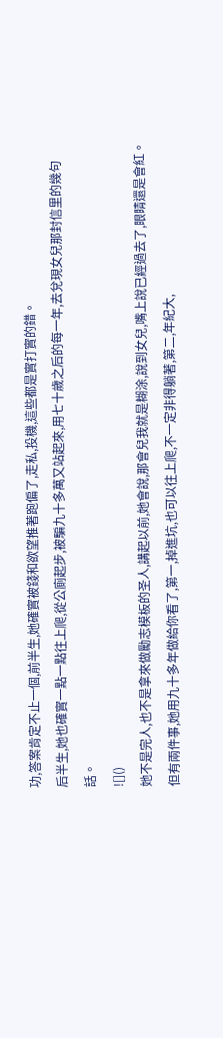功,答案肯定不止一個,前半生,她確實被錢和欲望推著跑偏了,走私,投機,這些都是實打實的錯。
后半生,她也確實一點一點往上爬,從公廁起步,被騙九十多萬又站起來,用七十歲之后的每一年,去兌現女兒那封信里的幾句話。
![]()
她不是完人,也不是拿來做勵志模板的圣人,講起以前,她會說,那會兒我就是糊涂,說到女兒,嘴上說已經過去了,眼睛還是會紅。
但有兩件事,她用九十多年做給你看了,第一,掉進坑,也可以往上爬,不一定非得躺著,第二,年紀大,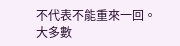不代表不能重來一回。
大多數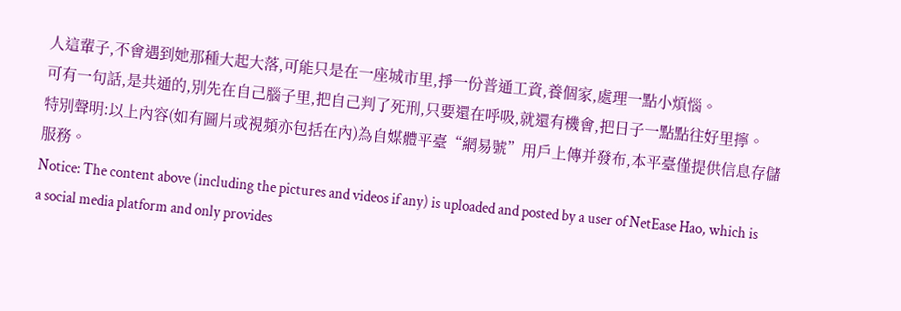人這輩子,不會遇到她那種大起大落,可能只是在一座城市里,掙一份普通工資,養個家,處理一點小煩惱。
可有一句話,是共通的,別先在自己腦子里,把自己判了死刑,只要還在呼吸,就還有機會,把日子一點點往好里擰。
特別聲明:以上內容(如有圖片或視頻亦包括在內)為自媒體平臺“網易號”用戶上傳并發布,本平臺僅提供信息存儲服務。
Notice: The content above (including the pictures and videos if any) is uploaded and posted by a user of NetEase Hao, which is a social media platform and only provides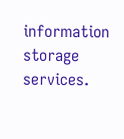information storage services.